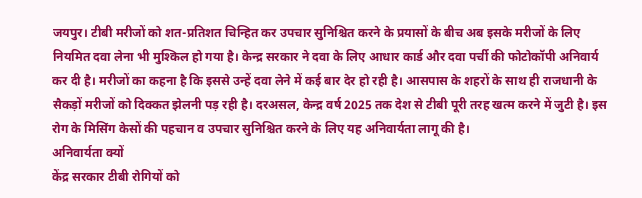जयपुर। टीबी मरीजों को शत-प्रतिशत चिन्हित कर उपचार सुनिश्चित करने के प्रयासों के बीच अब इसके मरीजों के लिए नियमित दवा लेना भी मुश्किल हो गया है। केन्द्र सरकार ने दवा के लिए आधार कार्ड और दवा पर्ची की फोटोकॉपी अनिवार्य कर दी है। मरीजों का कहना है कि इससे उन्हें दवा लेने में कई बार देर हो रही है। आसपास के शहरों के साथ ही राजधानी के सैकड़ों मरीजों को दिक्कत झेलनी पड़ रही है। दरअसल, केन्द्र वर्ष 2025 तक देश से टीबी पूरी तरह खत्म करने में जुटी है। इस रोग के मिसिंग केसों की पहचान व उपचार सुनिश्चित करने के लिए यह अनिवार्यता लागू की है।
अनिवार्यता क्यों
केंद्र सरकार टीबी रोगियों को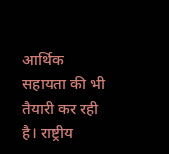आर्थिक सहायता की भी तैयारी कर रही है। राष्ट्रीय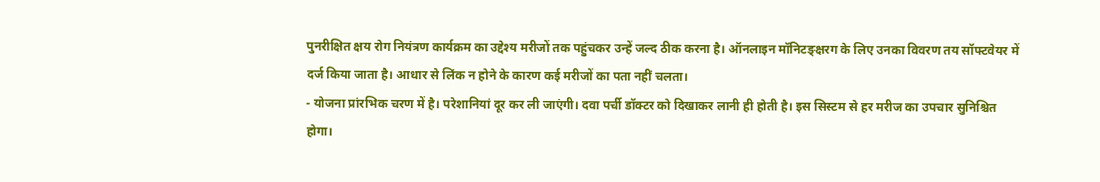पुनरीक्षित क्षय रोग नियंत्रण कार्यक्रम का उद्देश्य मरीजों तक पहुंचकर उन्हें जल्द ठीक करना है। ऑनलाइन मॉनिटङ्क्षरग के लिए उनका विवरण तय सॉफ्टवेयर में दर्ज किया जाता है। आधार से लिंक न होने के कारण कई मरीजों का पता नहीं चलता।
- योजना प्रांरभिक चरण में है। परेशानियां दूर कर ली जाएंगी। दवा पर्ची डॉक्टर को दिखाकर लानी ही होती है। इस सिस्टम से हर मरीज का उपचार सुनिश्चित होगा।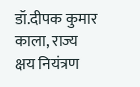डॉ.दीपक कुमार काला, राज्य क्षय नियंत्रण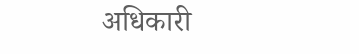अधिकारी